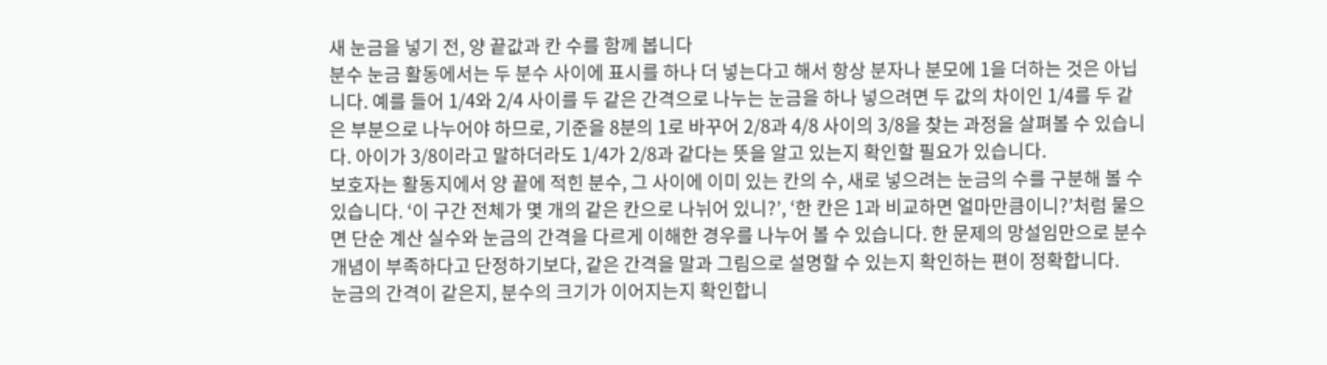새 눈금을 넣기 전, 양 끝값과 칸 수를 함께 봅니다
분수 눈금 활동에서는 두 분수 사이에 표시를 하나 더 넣는다고 해서 항상 분자나 분모에 1을 더하는 것은 아닙니다. 예를 들어 1/4와 2/4 사이를 두 같은 간격으로 나누는 눈금을 하나 넣으려면 두 값의 차이인 1/4를 두 같은 부분으로 나누어야 하므로, 기준을 8분의 1로 바꾸어 2/8과 4/8 사이의 3/8을 찾는 과정을 살펴볼 수 있습니다. 아이가 3/8이라고 말하더라도 1/4가 2/8과 같다는 뜻을 알고 있는지 확인할 필요가 있습니다.
보호자는 활동지에서 양 끝에 적힌 분수, 그 사이에 이미 있는 칸의 수, 새로 넣으려는 눈금의 수를 구분해 볼 수 있습니다. ‘이 구간 전체가 몇 개의 같은 칸으로 나뉘어 있니?’, ‘한 칸은 1과 비교하면 얼마만큼이니?’처럼 물으면 단순 계산 실수와 눈금의 간격을 다르게 이해한 경우를 나누어 볼 수 있습니다. 한 문제의 망설임만으로 분수 개념이 부족하다고 단정하기보다, 같은 간격을 말과 그림으로 설명할 수 있는지 확인하는 편이 정확합니다.
눈금의 간격이 같은지, 분수의 크기가 이어지는지 확인합니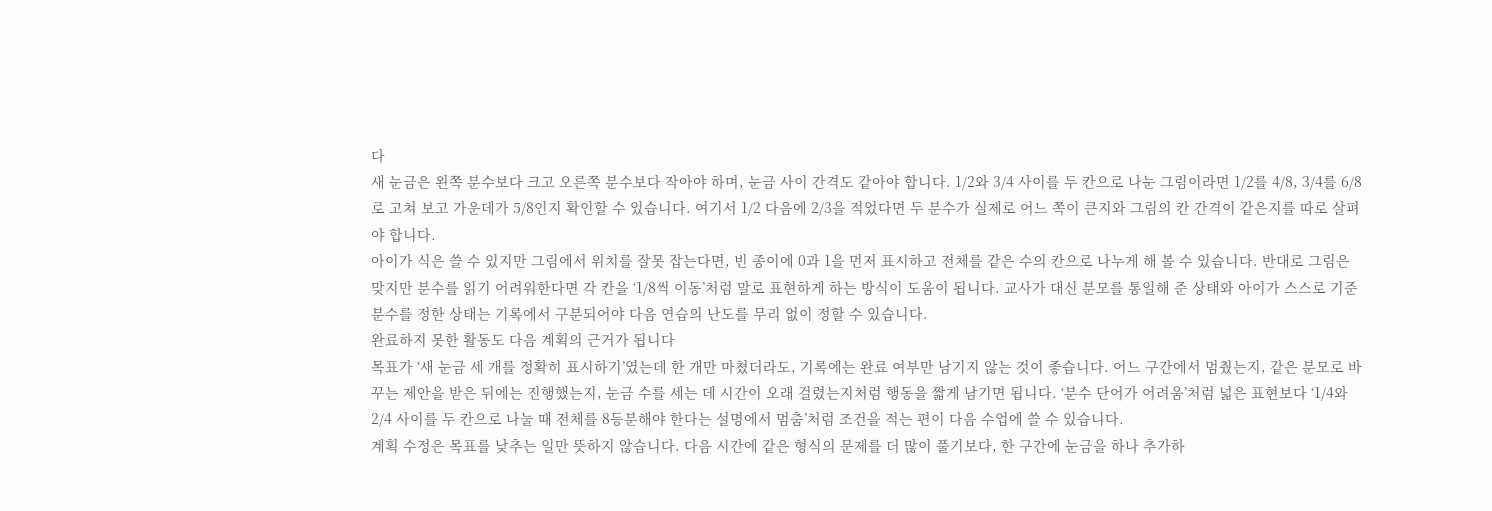다
새 눈금은 왼쪽 분수보다 크고 오른쪽 분수보다 작아야 하며, 눈금 사이 간격도 같아야 합니다. 1/2와 3/4 사이를 두 칸으로 나눈 그림이라면 1/2를 4/8, 3/4를 6/8로 고쳐 보고 가운데가 5/8인지 확인할 수 있습니다. 여기서 1/2 다음에 2/3을 적었다면 두 분수가 실제로 어느 쪽이 큰지와 그림의 칸 간격이 같은지를 따로 살펴야 합니다.
아이가 식은 쓸 수 있지만 그림에서 위치를 잘못 잡는다면, 빈 종이에 0과 1을 먼저 표시하고 전체를 같은 수의 칸으로 나누게 해 볼 수 있습니다. 반대로 그림은 맞지만 분수를 읽기 어려워한다면 각 칸을 ‘1/8씩 이동’처럼 말로 표현하게 하는 방식이 도움이 됩니다. 교사가 대신 분모를 통일해 준 상태와 아이가 스스로 기준 분수를 정한 상태는 기록에서 구분되어야 다음 연습의 난도를 무리 없이 정할 수 있습니다.
완료하지 못한 활동도 다음 계획의 근거가 됩니다
목표가 ‘새 눈금 세 개를 정확히 표시하기’였는데 한 개만 마쳤더라도, 기록에는 완료 여부만 남기지 않는 것이 좋습니다. 어느 구간에서 멈췄는지, 같은 분모로 바꾸는 제안을 받은 뒤에는 진행했는지, 눈금 수를 세는 데 시간이 오래 걸렸는지처럼 행동을 짧게 남기면 됩니다. ‘분수 단어가 어려움’처럼 넓은 표현보다 ‘1/4와 2/4 사이를 두 칸으로 나눌 때 전체를 8등분해야 한다는 설명에서 멈춤’처럼 조건을 적는 편이 다음 수업에 쓸 수 있습니다.
계획 수정은 목표를 낮추는 일만 뜻하지 않습니다. 다음 시간에 같은 형식의 문제를 더 많이 풀기보다, 한 구간에 눈금을 하나 추가하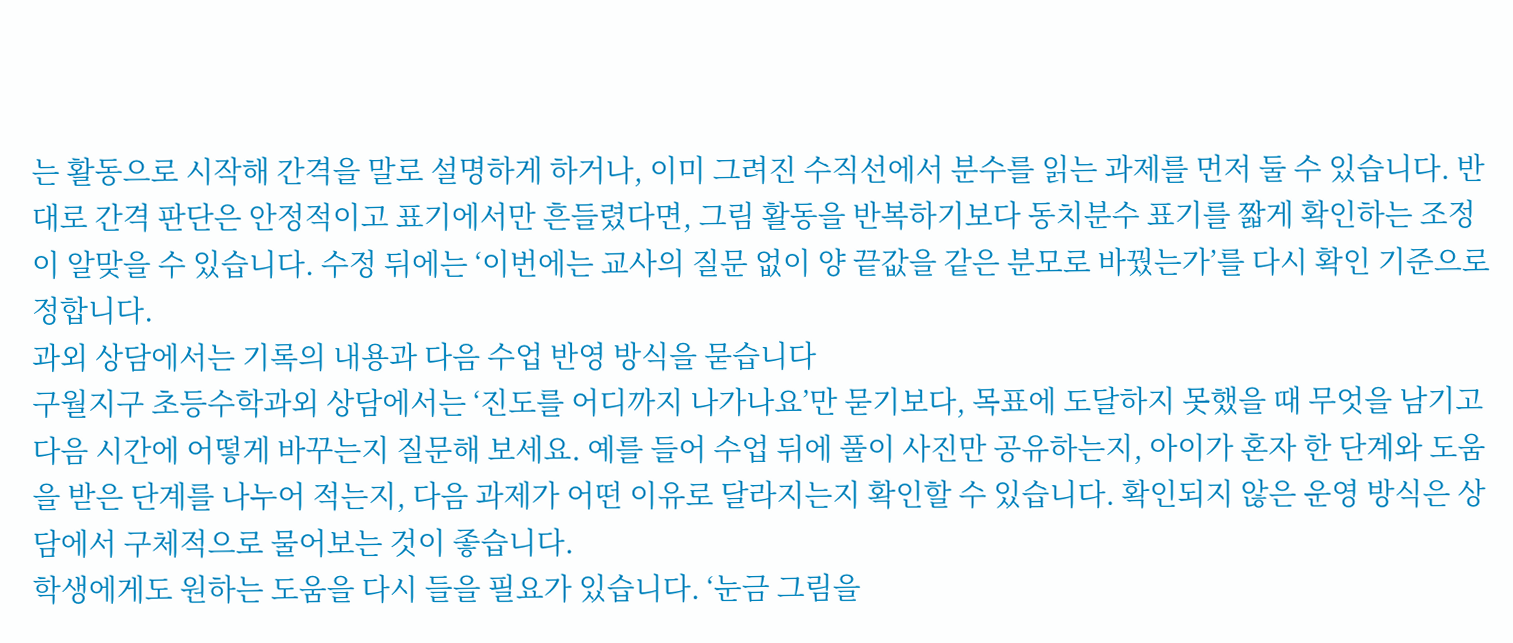는 활동으로 시작해 간격을 말로 설명하게 하거나, 이미 그려진 수직선에서 분수를 읽는 과제를 먼저 둘 수 있습니다. 반대로 간격 판단은 안정적이고 표기에서만 흔들렸다면, 그림 활동을 반복하기보다 동치분수 표기를 짧게 확인하는 조정이 알맞을 수 있습니다. 수정 뒤에는 ‘이번에는 교사의 질문 없이 양 끝값을 같은 분모로 바꿨는가’를 다시 확인 기준으로 정합니다.
과외 상담에서는 기록의 내용과 다음 수업 반영 방식을 묻습니다
구월지구 초등수학과외 상담에서는 ‘진도를 어디까지 나가나요’만 묻기보다, 목표에 도달하지 못했을 때 무엇을 남기고 다음 시간에 어떻게 바꾸는지 질문해 보세요. 예를 들어 수업 뒤에 풀이 사진만 공유하는지, 아이가 혼자 한 단계와 도움을 받은 단계를 나누어 적는지, 다음 과제가 어떤 이유로 달라지는지 확인할 수 있습니다. 확인되지 않은 운영 방식은 상담에서 구체적으로 물어보는 것이 좋습니다.
학생에게도 원하는 도움을 다시 들을 필요가 있습니다. ‘눈금 그림을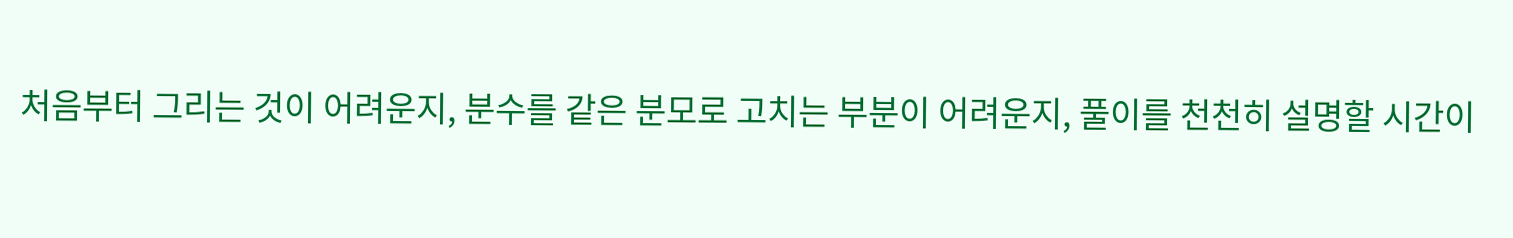처음부터 그리는 것이 어려운지, 분수를 같은 분모로 고치는 부분이 어려운지, 풀이를 천천히 설명할 시간이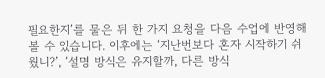필요한지’를 물은 뒤 한 가지 요청을 다음 수업에 반영해 볼 수 있습니다. 이후에는 ‘지난번보다 혼자 시작하기 쉬웠니?’, ‘설명 방식은 유지할까, 다른 방식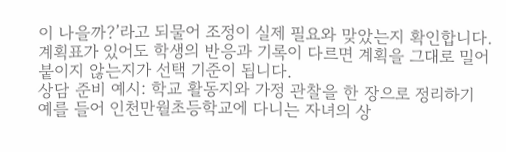이 나을까?’라고 되물어 조정이 실제 필요와 맞았는지 확인합니다. 계획표가 있어도 학생의 반응과 기록이 다르면 계획을 그대로 밀어붙이지 않는지가 선택 기준이 됩니다.
상담 준비 예시: 학교 활동지와 가정 관찰을 한 장으로 정리하기
예를 들어 인천만월초등학교에 다니는 자녀의 상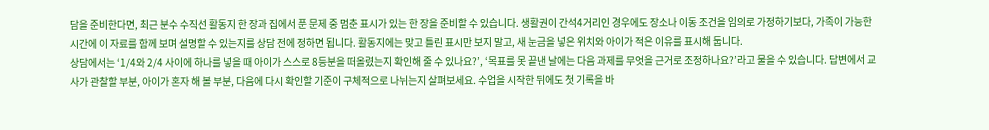담을 준비한다면, 최근 분수 수직선 활동지 한 장과 집에서 푼 문제 중 멈춘 표시가 있는 한 장을 준비할 수 있습니다. 생활권이 간석4거리인 경우에도 장소나 이동 조건을 임의로 가정하기보다, 가족이 가능한 시간에 이 자료를 함께 보며 설명할 수 있는지를 상담 전에 정하면 됩니다. 활동지에는 맞고 틀린 표시만 보지 말고, 새 눈금을 넣은 위치와 아이가 적은 이유를 표시해 둡니다.
상담에서는 ‘1/4와 2/4 사이에 하나를 넣을 때 아이가 스스로 8등분을 떠올렸는지 확인해 줄 수 있나요?’, ‘목표를 못 끝낸 날에는 다음 과제를 무엇을 근거로 조정하나요?’라고 물을 수 있습니다. 답변에서 교사가 관찰할 부분, 아이가 혼자 해 볼 부분, 다음에 다시 확인할 기준이 구체적으로 나뉘는지 살펴보세요. 수업을 시작한 뒤에도 첫 기록을 바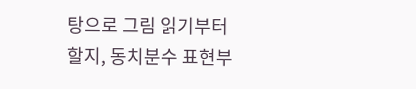탕으로 그림 읽기부터 할지, 동치분수 표현부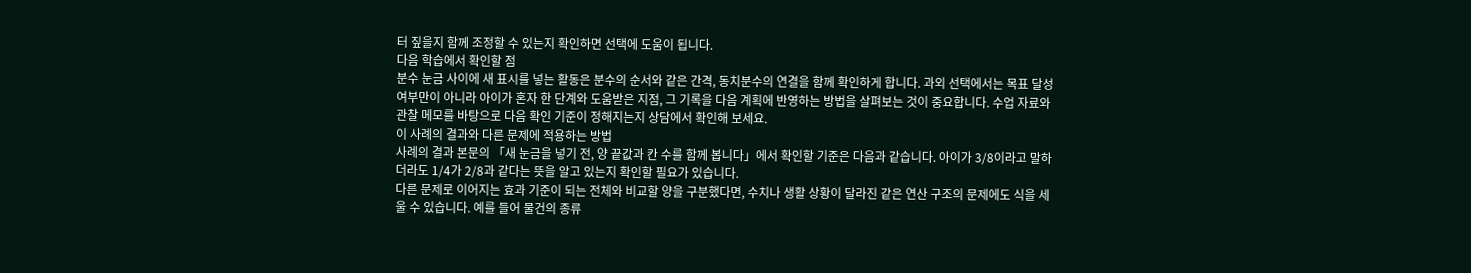터 짚을지 함께 조정할 수 있는지 확인하면 선택에 도움이 됩니다.
다음 학습에서 확인할 점
분수 눈금 사이에 새 표시를 넣는 활동은 분수의 순서와 같은 간격, 동치분수의 연결을 함께 확인하게 합니다. 과외 선택에서는 목표 달성 여부만이 아니라 아이가 혼자 한 단계와 도움받은 지점, 그 기록을 다음 계획에 반영하는 방법을 살펴보는 것이 중요합니다. 수업 자료와 관찰 메모를 바탕으로 다음 확인 기준이 정해지는지 상담에서 확인해 보세요.
이 사례의 결과와 다른 문제에 적용하는 방법
사례의 결과 본문의 「새 눈금을 넣기 전, 양 끝값과 칸 수를 함께 봅니다」에서 확인할 기준은 다음과 같습니다. 아이가 3/8이라고 말하더라도 1/4가 2/8과 같다는 뜻을 알고 있는지 확인할 필요가 있습니다.
다른 문제로 이어지는 효과 기준이 되는 전체와 비교할 양을 구분했다면, 수치나 생활 상황이 달라진 같은 연산 구조의 문제에도 식을 세울 수 있습니다. 예를 들어 물건의 종류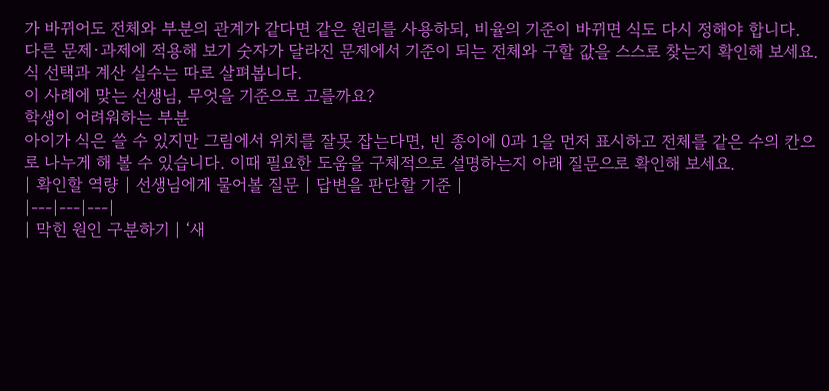가 바뀌어도 전체와 부분의 관계가 같다면 같은 원리를 사용하되, 비율의 기준이 바뀌면 식도 다시 정해야 합니다.
다른 문제·과제에 적용해 보기 숫자가 달라진 문제에서 기준이 되는 전체와 구할 값을 스스로 찾는지 확인해 보세요. 식 선택과 계산 실수는 따로 살펴봅니다.
이 사례에 맞는 선생님, 무엇을 기준으로 고를까요?
학생이 어려워하는 부분
아이가 식은 쓸 수 있지만 그림에서 위치를 잘못 잡는다면, 빈 종이에 0과 1을 먼저 표시하고 전체를 같은 수의 칸으로 나누게 해 볼 수 있습니다. 이때 필요한 도움을 구체적으로 설명하는지 아래 질문으로 확인해 보세요.
| 확인할 역량 | 선생님에게 물어볼 질문 | 답변을 판단할 기준 |
|---|---|---|
| 막힌 원인 구분하기 | ‘새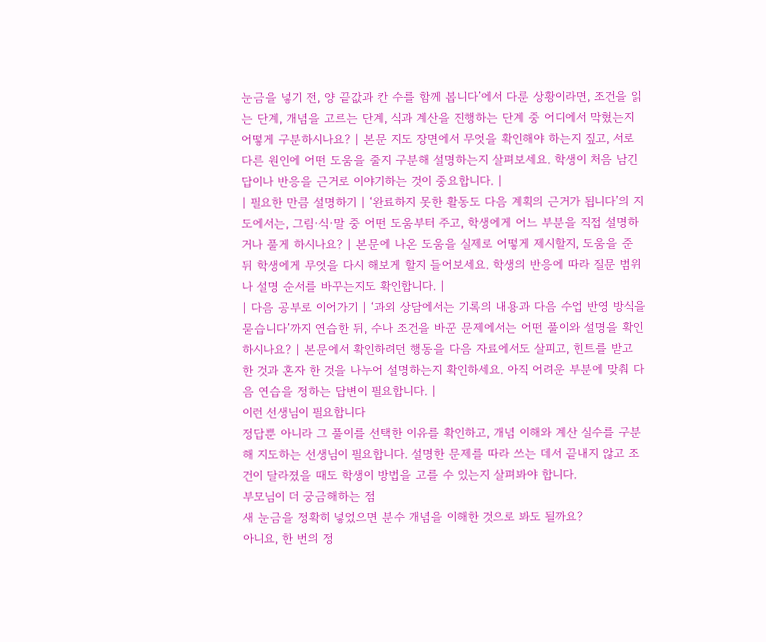눈금을 넣기 전, 양 끝값과 칸 수를 함께 봅니다’에서 다룬 상황이라면, 조건을 읽는 단계, 개념을 고르는 단계, 식과 계산을 진행하는 단계 중 어디에서 막혔는지 어떻게 구분하시나요? | 본문 지도 장면에서 무엇을 확인해야 하는지 짚고, 서로 다른 원인에 어떤 도움을 줄지 구분해 설명하는지 살펴보세요. 학생이 처음 남긴 답이나 반응을 근거로 이야기하는 것이 중요합니다. |
| 필요한 만큼 설명하기 | ‘완료하지 못한 활동도 다음 계획의 근거가 됩니다’의 지도에서는, 그림·식·말 중 어떤 도움부터 주고, 학생에게 어느 부분을 직접 설명하거나 풀게 하시나요? | 본문에 나온 도움을 실제로 어떻게 제시할지, 도움을 준 뒤 학생에게 무엇을 다시 해보게 할지 들어보세요. 학생의 반응에 따라 질문 범위나 설명 순서를 바꾸는지도 확인합니다. |
| 다음 공부로 이어가기 | ‘과외 상담에서는 기록의 내용과 다음 수업 반영 방식을 묻습니다’까지 연습한 뒤, 수나 조건을 바꾼 문제에서는 어떤 풀이와 설명을 확인하시나요? | 본문에서 확인하려던 행동을 다음 자료에서도 살피고, 힌트를 받고 한 것과 혼자 한 것을 나누어 설명하는지 확인하세요. 아직 어려운 부분에 맞춰 다음 연습을 정하는 답변이 필요합니다. |
이런 선생님이 필요합니다
정답뿐 아니라 그 풀이를 선택한 이유를 확인하고, 개념 이해와 계산 실수를 구분해 지도하는 선생님이 필요합니다. 설명한 문제를 따라 쓰는 데서 끝내지 않고 조건이 달라졌을 때도 학생이 방법을 고를 수 있는지 살펴봐야 합니다.
부모님이 더 궁금해하는 점
새 눈금을 정확히 넣었으면 분수 개념을 이해한 것으로 봐도 될까요?
아니요, 한 번의 정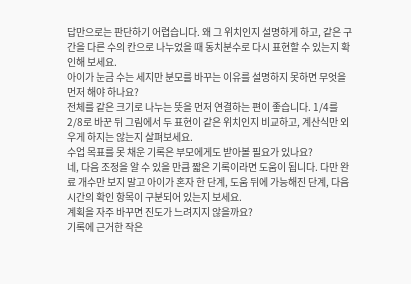답만으로는 판단하기 어렵습니다. 왜 그 위치인지 설명하게 하고, 같은 구간을 다른 수의 칸으로 나누었을 때 동치분수로 다시 표현할 수 있는지 확인해 보세요.
아이가 눈금 수는 세지만 분모를 바꾸는 이유를 설명하지 못하면 무엇을 먼저 해야 하나요?
전체를 같은 크기로 나누는 뜻을 먼저 연결하는 편이 좋습니다. 1/4를 2/8로 바꾼 뒤 그림에서 두 표현이 같은 위치인지 비교하고, 계산식만 외우게 하지는 않는지 살펴보세요.
수업 목표를 못 채운 기록은 부모에게도 받아볼 필요가 있나요?
네, 다음 조정을 알 수 있을 만큼 짧은 기록이라면 도움이 됩니다. 다만 완료 개수만 보지 말고 아이가 혼자 한 단계, 도움 뒤에 가능해진 단계, 다음 시간의 확인 항목이 구분되어 있는지 보세요.
계획을 자주 바꾸면 진도가 느려지지 않을까요?
기록에 근거한 작은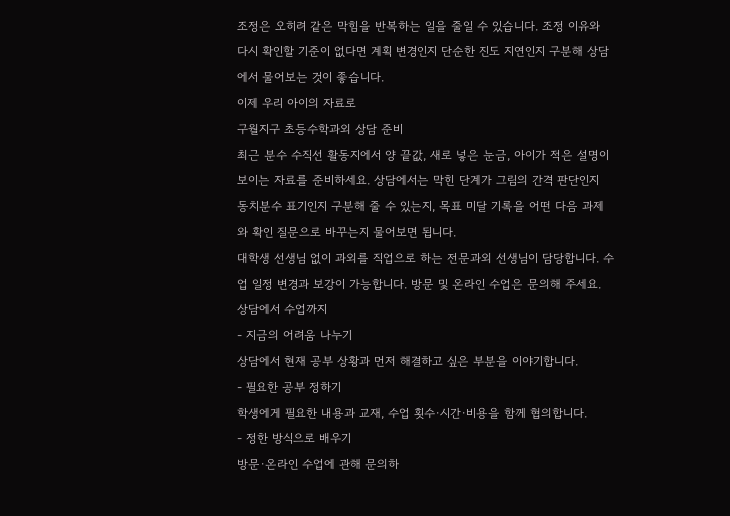조정은 오히려 같은 막힘을 반복하는 일을 줄일 수 있습니다. 조정 이유와 다시 확인할 기준이 없다면 계획 변경인지 단순한 진도 지연인지 구분해 상담에서 물어보는 것이 좋습니다.
이제 우리 아이의 자료로
구월지구 초등수학과외 상담 준비
최근 분수 수직선 활동지에서 양 끝값, 새로 넣은 눈금, 아이가 적은 설명이 보이는 자료를 준비하세요. 상담에서는 막힌 단계가 그림의 간격 판단인지 동치분수 표기인지 구분해 줄 수 있는지, 목표 미달 기록을 어떤 다음 과제와 확인 질문으로 바꾸는지 물어보면 됩니다.
대학생 선생님 없이 과외를 직업으로 하는 전문과외 선생님이 담당합니다. 수업 일정 변경과 보강이 가능합니다. 방문 및 온라인 수업은 문의해 주세요.
상담에서 수업까지
- 지금의 어려움 나누기
상담에서 현재 공부 상황과 먼저 해결하고 싶은 부분을 이야기합니다.
- 필요한 공부 정하기
학생에게 필요한 내용과 교재, 수업 횟수·시간·비용을 함께 협의합니다.
- 정한 방식으로 배우기
방문·온라인 수업에 관해 문의하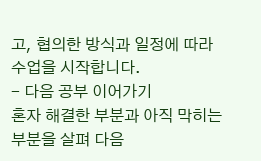고, 협의한 방식과 일정에 따라 수업을 시작합니다.
- 다음 공부 이어가기
혼자 해결한 부분과 아직 막히는 부분을 살펴 다음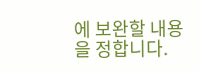에 보완할 내용을 정합니다.